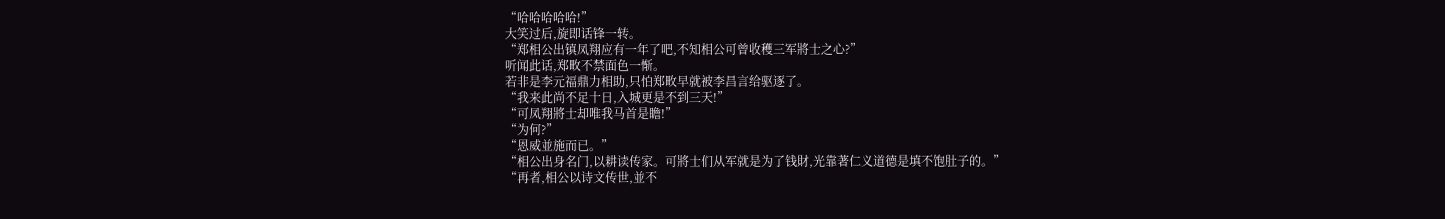“哈哈哈哈哈!”
大笑过后,旋即话锋一转。
“郑相公出镇凤翔应有一年了吧,不知相公可曾收穫三军將士之心?”
听闻此话,郑畋不禁面色一惭。
若非是李元福鼎力相助,只怕郑畋早就被李昌言给驱逐了。
“我来此尚不足十日,入城更是不到三天!”
“可凤翔將士却唯我马首是瞻!”
“为何?”
“恩威並施而已。”
“相公出身名门,以耕读传家。可將士们从军就是为了钱財,光靠著仁义道德是填不饱肚子的。”
“再者,相公以诗文传世,並不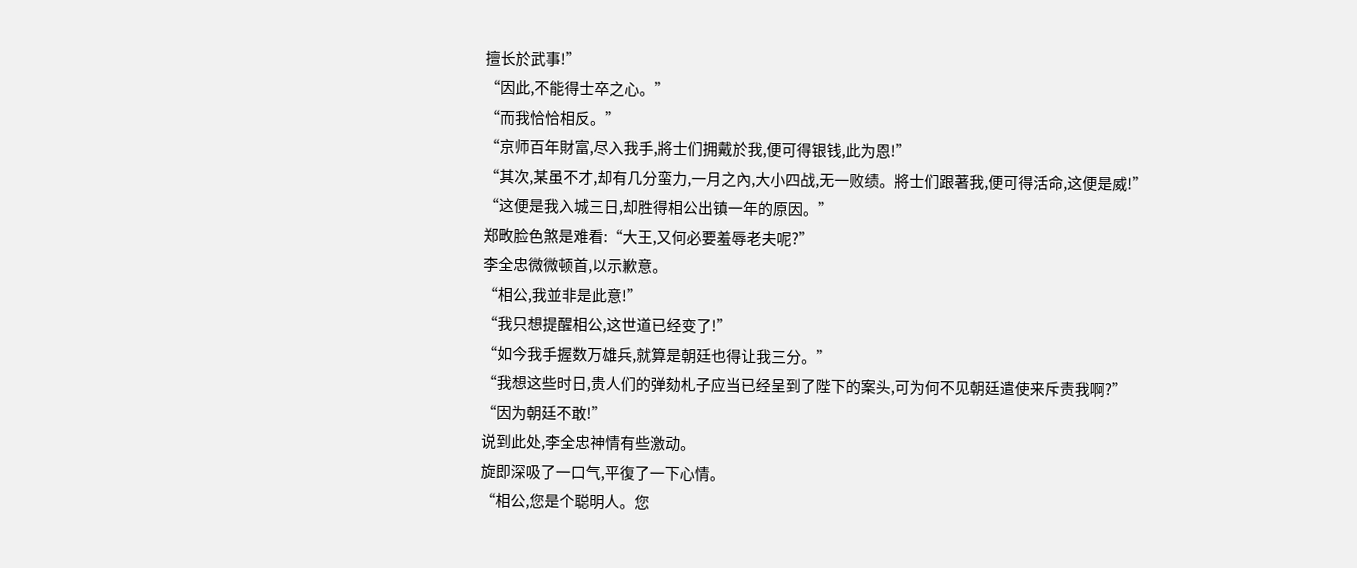擅长於武事!”
“因此,不能得士卒之心。”
“而我恰恰相反。”
“京师百年財富,尽入我手,將士们拥戴於我,便可得银钱,此为恩!”
“其次,某虽不才,却有几分蛮力,一月之內,大小四战,无一败绩。將士们跟著我,便可得活命,这便是威!”
“这便是我入城三日,却胜得相公出镇一年的原因。”
郑畋脸色煞是难看:“大王,又何必要羞辱老夫呢?”
李全忠微微顿首,以示歉意。
“相公,我並非是此意!”
“我只想提醒相公,这世道已经变了!”
“如今我手握数万雄兵,就算是朝廷也得让我三分。”
“我想这些时日,贵人们的弹劾札子应当已经呈到了陛下的案头,可为何不见朝廷遣使来斥责我啊?”
“因为朝廷不敢!”
说到此处,李全忠神情有些激动。
旋即深吸了一口气,平復了一下心情。
“相公,您是个聪明人。您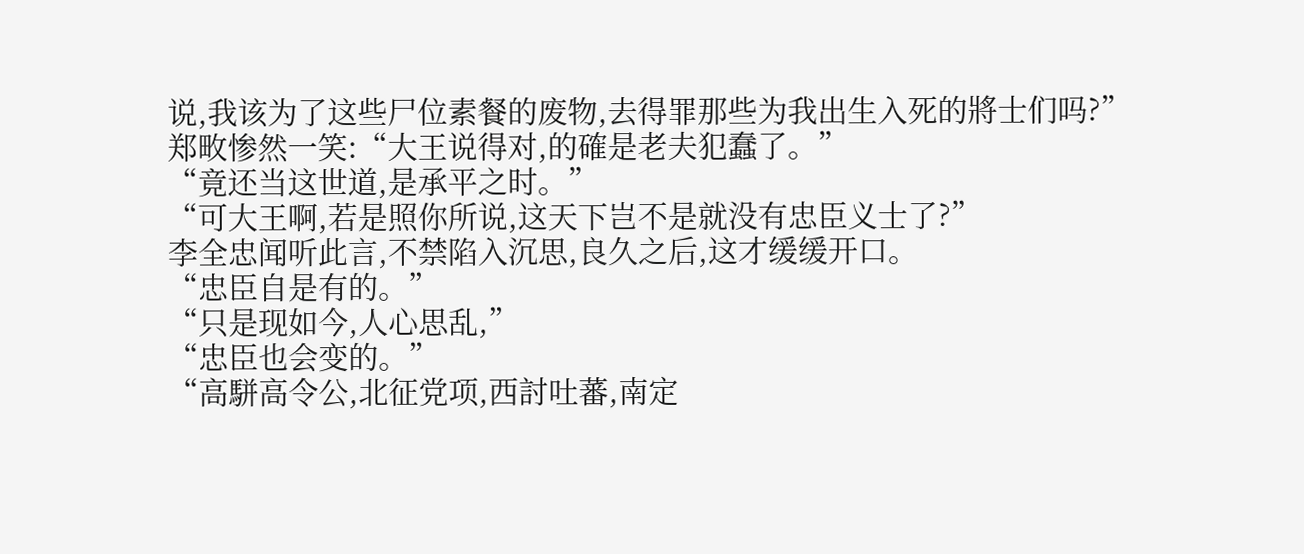说,我该为了这些尸位素餐的废物,去得罪那些为我出生入死的將士们吗?”
郑畋惨然一笑:“大王说得对,的確是老夫犯蠢了。”
“竟还当这世道,是承平之时。”
“可大王啊,若是照你所说,这天下岂不是就没有忠臣义士了?”
李全忠闻听此言,不禁陷入沉思,良久之后,这才缓缓开口。
“忠臣自是有的。”
“只是现如今,人心思乱,”
“忠臣也会变的。”
“高駢高令公,北征党项,西討吐蕃,南定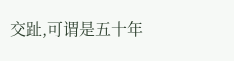交趾,可谓是五十年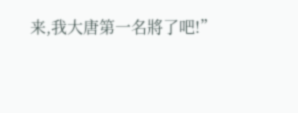来,我大唐第一名將了吧!”